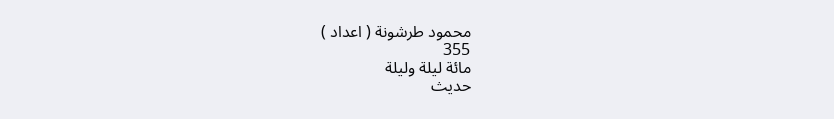محمود طرشونة ( اعداد )
355
مائة ليلة وليلة
حديث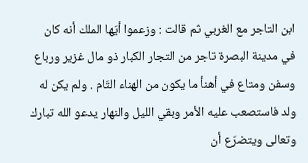ابن التاجر مع الغربي ثم قالت : وزعموا أيّها الملك أنه كان في مدينة البصرة تاجر من التجار الكبار ذو مال غزير ورباع وسفن ومتاع في أهنأ ما يكون من الهناء التّام . ولم يكن له ولد فاستصعب عليه الأمر وبقي الليل والنهار يدعو الله تبارك وتعالى ويتضرّع أن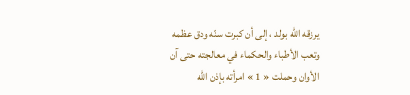يرزقه الله بولد ، إلى أن كبرت سنّه ودق عظمه وتعب الأطباء والحكماء في معالجته حتى آن الأوان وحملت « 1 » امرأته بإذن الله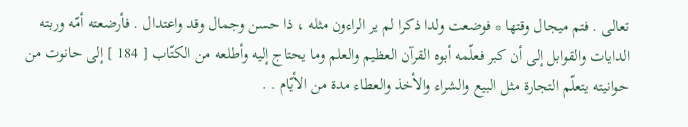تعالى . فتم ميجال وقتها * فوضعت ولدا ذكرا لم ير الراءون مثله ، ذا حسن وجمال وقد واعتدال . فأرضعته أمّه وربته الدايات والقوابل إلى أن كبر فعلّمه أبوه القرآن العظيم والعلم وما يحتاج إليه وأطلعه من الكتّاب [ 184 ] إلى حانوت من حوانيته يتعلّم التجارة مثل البيع والشراء والأخذ والعطاء مدة من الأيّام . .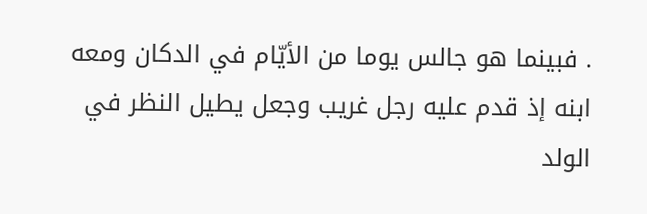. فبينما هو جالس يوما من الأيّام في الدكان ومعه ابنه إذ قدم عليه رجل غريب وجعل يطيل النظر في الولد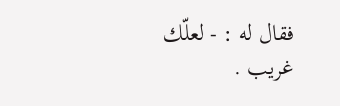فقال له : - لعلّك غريب .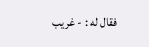فقال له : - غريب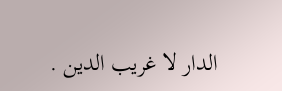الدار لا غريب الدين .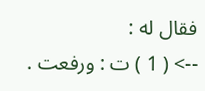فقال له :
--> ( 1 ) ت : ورفعت .